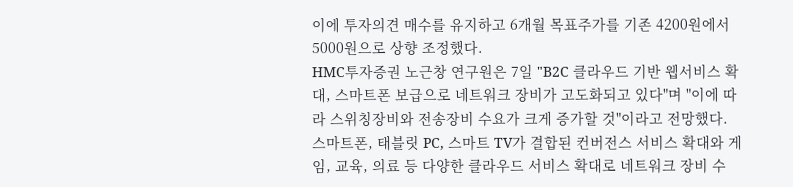이에 투자의견 매수를 유지하고 6개월 목표주가를 기존 4200원에서 5000원으로 상향 조정했다.
HMC투자증권 노근창 연구원은 7일 "B2C 클라우드 기반 웹서비스 확대, 스마트폰 보급으로 네트워크 장비가 고도화되고 있다"며 "이에 따라 스위칭장비와 전송장비 수요가 크게 증가할 것"이라고 전망했다.
스마트폰, 태블릿 PC, 스마트 TV가 결합된 컨버전스 서비스 확대와 게임, 교육, 의료 등 다양한 클라우드 서비스 확대로 네트워크 장비 수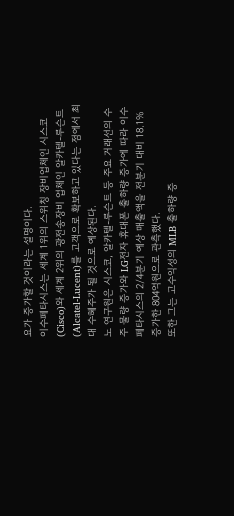요가 증가할 것이라는 설명이다.
이수페타시스는 세계 1위의 스위칭 장비업체인 시스코(Cisco)와 세계 2위의 광전송장비 업체인 알카텔-루슨트(Alcatel-Lucent)를 고객으로 확보하고 있다는 점에서 최대 수혜주가 될 것으로 예상된다.
노 연구원은 시스코, 알카텔-루슨트 등 주요 거래선의 수주 물량 증가와 LG전자 휴대폰 출하량 증가에 따라 이수페타시스의 2/4분기 예상 매출액을 전분기 대비 18.1% 증가한 804억원으로 관측했다.
또한 그는 고수익성의 MLB 출하량 증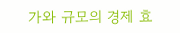가와 규모의 경제 효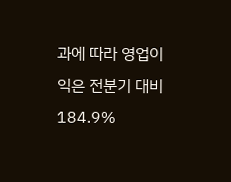과에 따라 영업이익은 전분기 대비 184.9%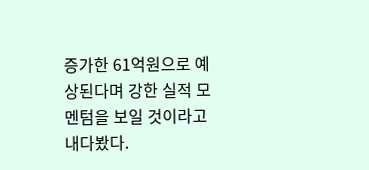증가한 61억원으로 예상된다며 강한 실적 모멘텀을 보일 것이라고 내다봤다.